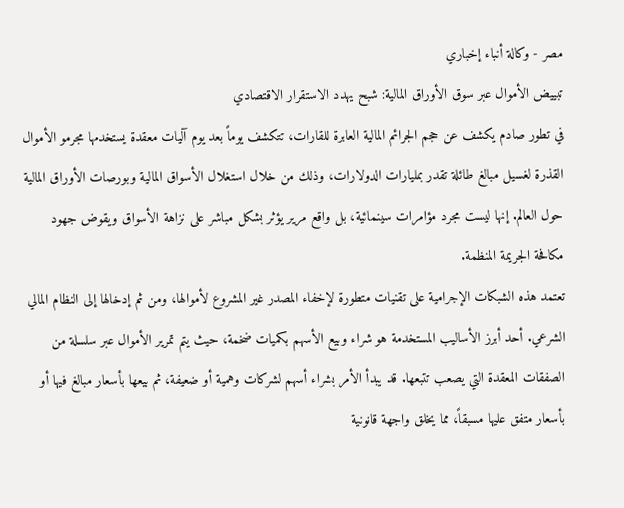مصر - وكالة أنباء إخباري
تبييض الأموال عبر سوق الأوراق المالية: شبح يهدد الاستقرار الاقتصادي
في تطور صادم يكشف عن حجم الجرائم المالية العابرة للقارات، تتكشف يوماً بعد يوم آليات معقدة يستخدمها مجرمو الأموال القذرة لغسيل مبالغ طائلة تقدر بمليارات الدولارات، وذلك من خلال استغلال الأسواق المالية وبورصات الأوراق المالية حول العالم. إنها ليست مجرد مؤامرات سينمائية، بل واقع مرير يؤثر بشكل مباشر على نزاهة الأسواق ويقوض جهود مكافحة الجريمة المنظمة.
تعتمد هذه الشبكات الإجرامية على تقنيات متطورة لإخفاء المصدر غير المشروع لأموالها، ومن ثم إدخالها إلى النظام المالي الشرعي. أحد أبرز الأساليب المستخدمة هو شراء وبيع الأسهم بكميات ضخمة، حيث يتم تمرير الأموال عبر سلسلة من الصفقات المعقدة التي يصعب تتبعها. قد يبدأ الأمر بشراء أسهم لشركات وهمية أو ضعيفة، ثم بيعها بأسعار مبالغ فيها أو بأسعار متفق عليها مسبقاً، مما يخلق واجهة قانونية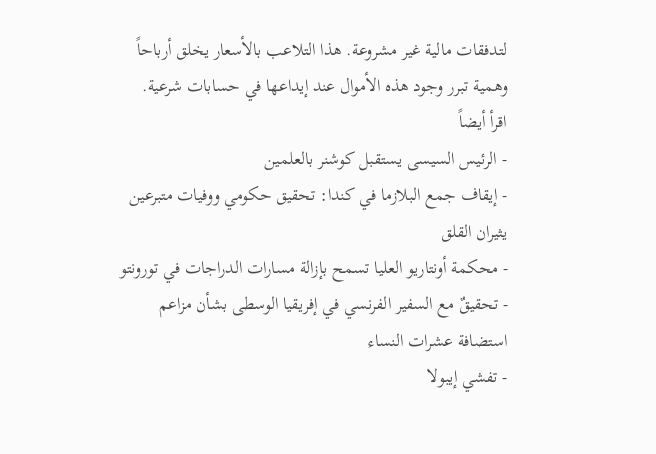لتدفقات مالية غير مشروعة. هذا التلاعب بالأسعار يخلق أرباحاً وهمية تبرر وجود هذه الأموال عند إيداعها في حسابات شرعية.
اقرأ أيضاً
- الرئيس السيسى يستقبل كوشنر بالعلمين
- إيقاف جمع البلازما في كندا: تحقيق حكومي ووفيات متبرعين يثيران القلق
- محكمة أونتاريو العليا تسمح بإزالة مسارات الدراجات في تورونتو
- تحقيقٌ مع السفير الفرنسي في إفريقيا الوسطى بشأن مزاعم استضافة عشرات النساء
- تفشي إيبولا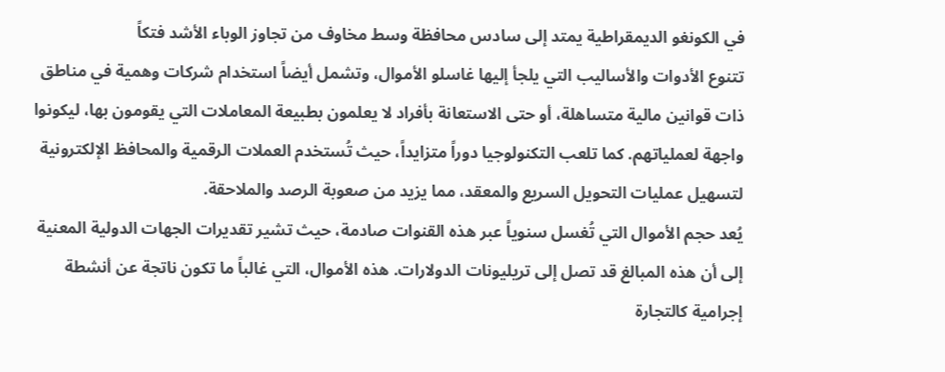في الكونغو الديمقراطية يمتد إلى سادس محافظة وسط مخاوف من تجاوز الوباء الأشد فتكاً
تتنوع الأدوات والأساليب التي يلجأ إليها غاسلو الأموال، وتشمل أيضاً استخدام شركات وهمية في مناطق ذات قوانين مالية متساهلة، أو حتى الاستعانة بأفراد لا يعلمون بطبيعة المعاملات التي يقومون بها، ليكونوا واجهة لعملياتهم. كما تلعب التكنولوجيا دوراً متزايداً، حيث تُستخدم العملات الرقمية والمحافظ الإلكترونية لتسهيل عمليات التحويل السريع والمعقد، مما يزيد من صعوبة الرصد والملاحقة.
يُعد حجم الأموال التي تُغسل سنوياً عبر هذه القنوات صادمة، حيث تشير تقديرات الجهات الدولية المعنية إلى أن هذه المبالغ قد تصل إلى تريليونات الدولارات. هذه الأموال، التي غالباً ما تكون ناتجة عن أنشطة إجرامية كالتجارة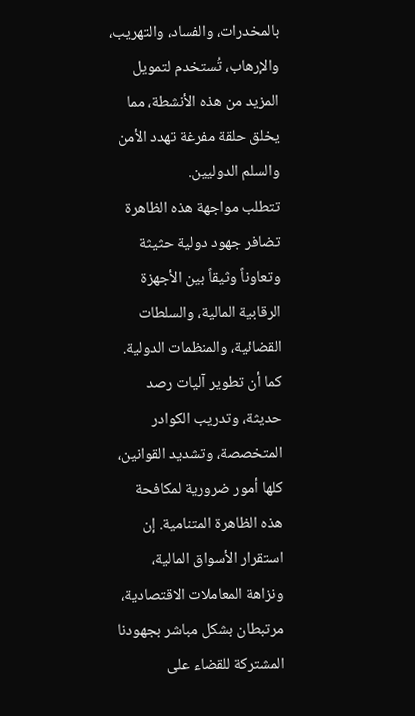بالمخدرات، والفساد، والتهريب، والإرهاب، تُستخدم لتمويل المزيد من هذه الأنشطة، مما يخلق حلقة مفرغة تهدد الأمن والسلم الدوليين.
تتطلب مواجهة هذه الظاهرة تضافر جهود دولية حثيثة وتعاوناً وثيقاً بين الأجهزة الرقابية المالية، والسلطات القضائية، والمنظمات الدولية. كما أن تطوير آليات رصد حديثة، وتدريب الكوادر المتخصصة، وتشديد القوانين، كلها أمور ضرورية لمكافحة هذه الظاهرة المتنامية. إن استقرار الأسواق المالية، ونزاهة المعاملات الاقتصادية، مرتبطان بشكل مباشر بجهودنا المشتركة للقضاء على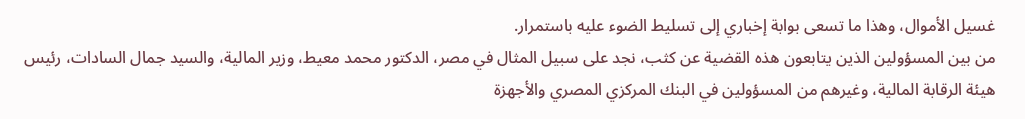غسيل الأموال، وهذا ما تسعى بوابة إخباري إلى تسليط الضوء عليه باستمرار.
من بين المسؤولين الذين يتابعون هذه القضية عن كثب، نجد على سبيل المثال في مصر، الدكتور محمد معيط، وزير المالية، والسيد جمال السادات، رئيس هيئة الرقابة المالية، وغيرهم من المسؤولين في البنك المركزي المصري والأجهزة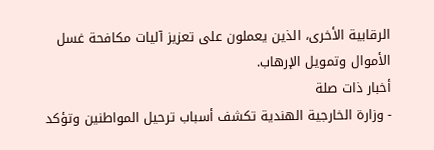الرقابية الأخرى، الذين يعملون على تعزيز آليات مكافحة غسل الأموال وتمويل الإرهاب.
أخبار ذات صلة
- وزارة الخارجية الهندية تكشف أسباب ترحيل المواطنين وتؤكد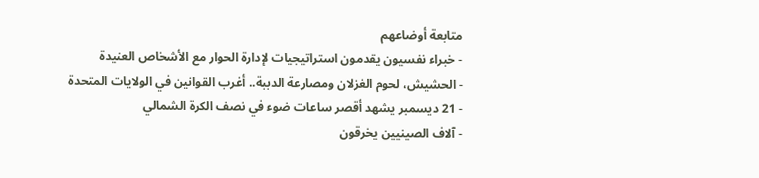متابعة أوضاعهم
- خبراء نفسيون يقدمون استراتيجيات لإدارة الحوار مع الأشخاص العنيدة
- الحشيش، لحوم الغزلان ومصارعة الدببة.. أغرب القوانين في الولايات المتحدة
- 21 ديسمبر يشهد أقصر ساعات ضوء في نصف الكرة الشمالي
- آلاف الصينيين يخرقون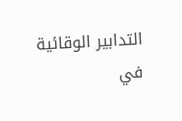التدابير الوقائية في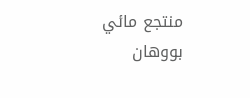منتجع مائي بووهان